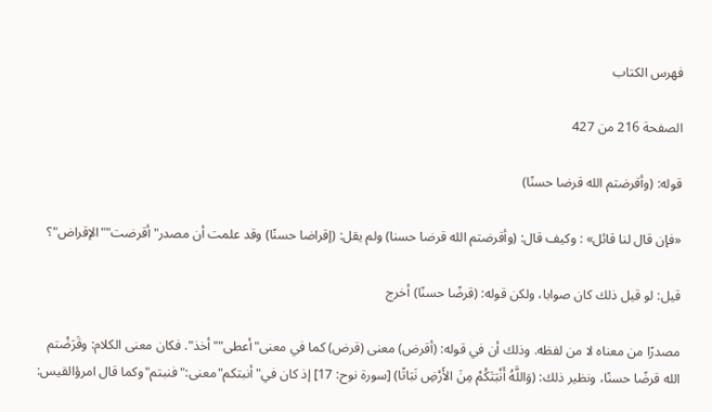فهرس الكتاب

الصفحة 216 من 427

قوله: (وأقرضتم الله قرضا حسنًا)

«فإن قال لنا قائل» : وكيف قال: (وأقرضتم الله قرضا حسنا) ولم يقل: (إقراضا حسنًا) وقد علمت أن مصدر"أقرضت""الإقراض"؟

قيل: لو قيل ذلك كان صوابا، ولكن قوله: (قرضًا حسنًا) أخرج

مصدرًا من معناه لا من لفظه. وذلك أن في قوله: (أقرض) معنى (قرض) كما في معنى"أعطى""أخذ". فكان معنى الكلام: وقَرَضْتم الله قرضًا حسنًا، ونظير ذلك: (وَاللَّهُ أَنْبَتَكُمْ مِنَ الأَرْضِ نَبَاتًا) [سورة نوح: 17] إذ كان في"أنبتكم"معنى:"فنبتم"وكما قال امرؤالقيس: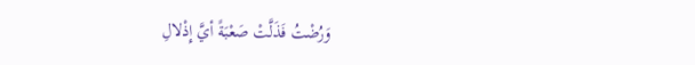وَرُضْتُ فَذَلَّتْ صَعْبَةً أيَّ إِذْلالِ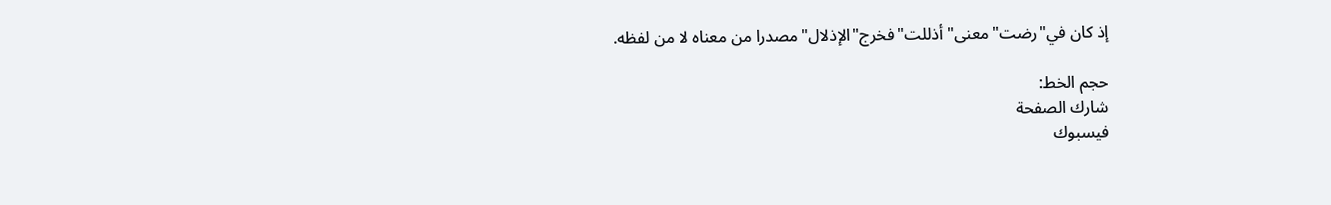إذ كان في"رضت"معنى"أذللت"فخرج"الإذلال"مصدرا من معناه لا من لفظه.

حجم الخط:
شارك الصفحة
فيسبوك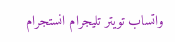واتساب تويتر تليجرام انستجرام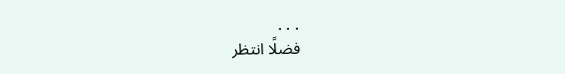. . .
فضلًا انتظر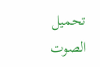تحميل الصوت